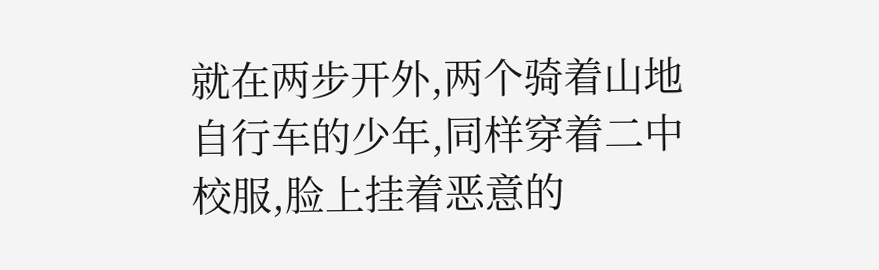就在两步开外,两个骑着山地自行车的少年,同样穿着二中校服,脸上挂着恶意的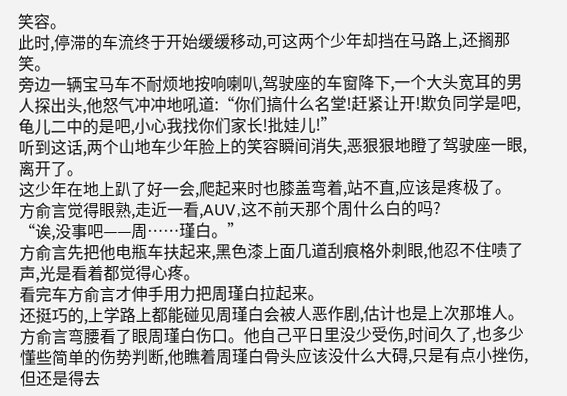笑容。
此时,停滞的车流终于开始缓缓移动,可这两个少年却挡在马路上,还搁那笑。
旁边一辆宝马车不耐烦地按响喇叭,驾驶座的车窗降下,一个大头宽耳的男人探出头,他怒气冲冲地吼道:“你们搞什么名堂!赶紧让开!欺负同学是吧,龟儿二中的是吧,小心我找你们家长!批娃儿!”
听到这话,两个山地车少年脸上的笑容瞬间消失,恶狠狠地瞪了驾驶座一眼,离开了。
这少年在地上趴了好一会,爬起来时也膝盖弯着,站不直,应该是疼极了。
方俞言觉得眼熟,走近一看,AUV,这不前天那个周什么白的吗?
“诶,没事吧——周……瑾白。”
方俞言先把他电瓶车扶起来,黑色漆上面几道刮痕格外刺眼,他忍不住啧了声,光是看着都觉得心疼。
看完车方俞言才伸手用力把周瑾白拉起来。
还挺巧的,上学路上都能碰见周瑾白会被人恶作剧,估计也是上次那堆人。
方俞言弯腰看了眼周瑾白伤口。他自己平日里没少受伤,时间久了,也多少懂些简单的伤势判断,他瞧着周瑾白骨头应该没什么大碍,只是有点小挫伤,但还是得去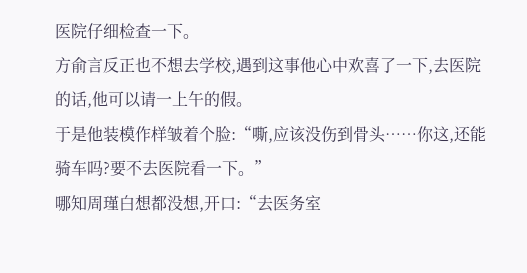医院仔细检查一下。
方俞言反正也不想去学校,遇到这事他心中欢喜了一下,去医院的话,他可以请一上午的假。
于是他装模作样皱着个脸:“嘶,应该没伤到骨头……你这,还能骑车吗?要不去医院看一下。”
哪知周瑾白想都没想,开口:“去医务室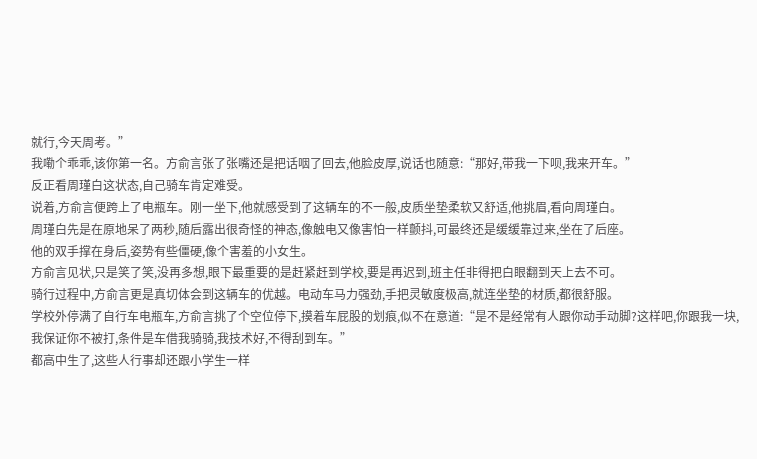就行,今天周考。”
我嘞个乖乖,该你第一名。方俞言张了张嘴还是把话咽了回去,他脸皮厚,说话也随意:“那好,带我一下呗,我来开车。”
反正看周瑾白这状态,自己骑车肯定难受。
说着,方俞言便跨上了电瓶车。刚一坐下,他就感受到了这辆车的不一般,皮质坐垫柔软又舒适,他挑眉,看向周瑾白。
周瑾白先是在原地呆了两秒,随后露出很奇怪的神态,像触电又像害怕一样颤抖,可最终还是缓缓靠过来,坐在了后座。
他的双手撑在身后,姿势有些僵硬,像个害羞的小女生。
方俞言见状,只是笑了笑,没再多想,眼下最重要的是赶紧赶到学校,要是再迟到,班主任非得把白眼翻到天上去不可。
骑行过程中,方俞言更是真切体会到这辆车的优越。电动车马力强劲,手把灵敏度极高,就连坐垫的材质,都很舒服。
学校外停满了自行车电瓶车,方俞言挑了个空位停下,摸着车屁股的划痕,似不在意道:“是不是经常有人跟你动手动脚?这样吧,你跟我一块,我保证你不被打,条件是车借我骑骑,我技术好,不得刮到车。”
都高中生了,这些人行事却还跟小学生一样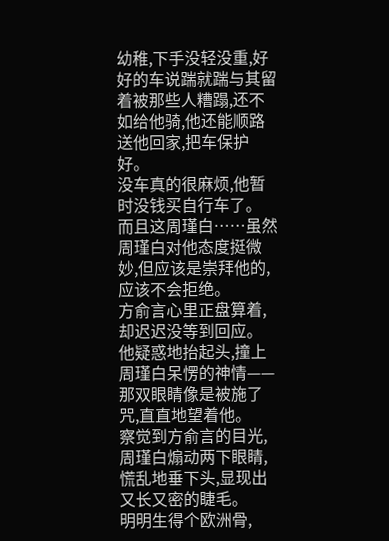幼稚,下手没轻没重,好好的车说踹就踹与其留着被那些人糟蹋,还不如给他骑,他还能顺路送他回家,把车保护好。
没车真的很麻烦,他暂时没钱买自行车了。
而且这周瑾白……虽然周瑾白对他态度挺微妙,但应该是崇拜他的,应该不会拒绝。
方俞言心里正盘算着,却迟迟没等到回应。
他疑惑地抬起头,撞上周瑾白呆愣的神情——那双眼睛像是被施了咒,直直地望着他。
察觉到方俞言的目光,周瑾白煽动两下眼睛,慌乱地垂下头,显现出又长又密的睫毛。
明明生得个欧洲骨,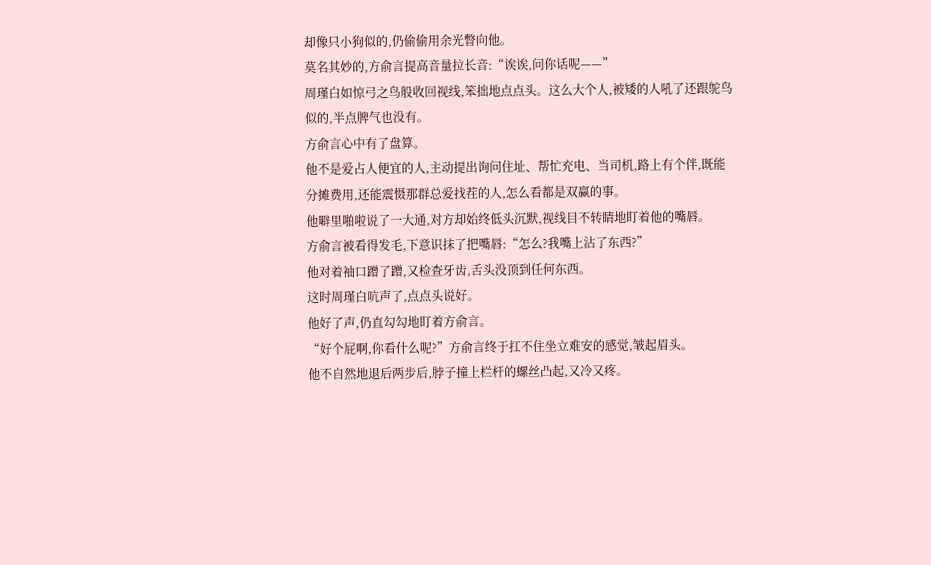却像只小狗似的,仍偷偷用余光瞥向他。
莫名其妙的,方俞言提高音量拉长音:“诶诶,问你话呢——”
周瑾白如惊弓之鸟般收回视线,笨拙地点点头。这么大个人,被矮的人吼了还跟鸵鸟似的,半点脾气也没有。
方俞言心中有了盘算。
他不是爱占人便宜的人,主动提出询问住址、帮忙充电、当司机,路上有个伴,既能分摊费用,还能震慑那群总爱找茬的人,怎么看都是双赢的事。
他噼里啪啦说了一大通,对方却始终低头沉默,视线目不转睛地盯着他的嘴唇。
方俞言被看得发毛,下意识抹了把嘴唇:“怎么?我嘴上沾了东西?”
他对着袖口蹭了蹭,又检查牙齿,舌头没顶到任何东西。
这时周瑾白吭声了,点点头说好。
他好了声,仍直勾勾地盯着方俞言。
“好个屁啊,你看什么呢?”方俞言终于扛不住坐立难安的感觉,皱起眉头。
他不自然地退后两步后,脖子撞上栏杆的螺丝凸起,又冷又疼。